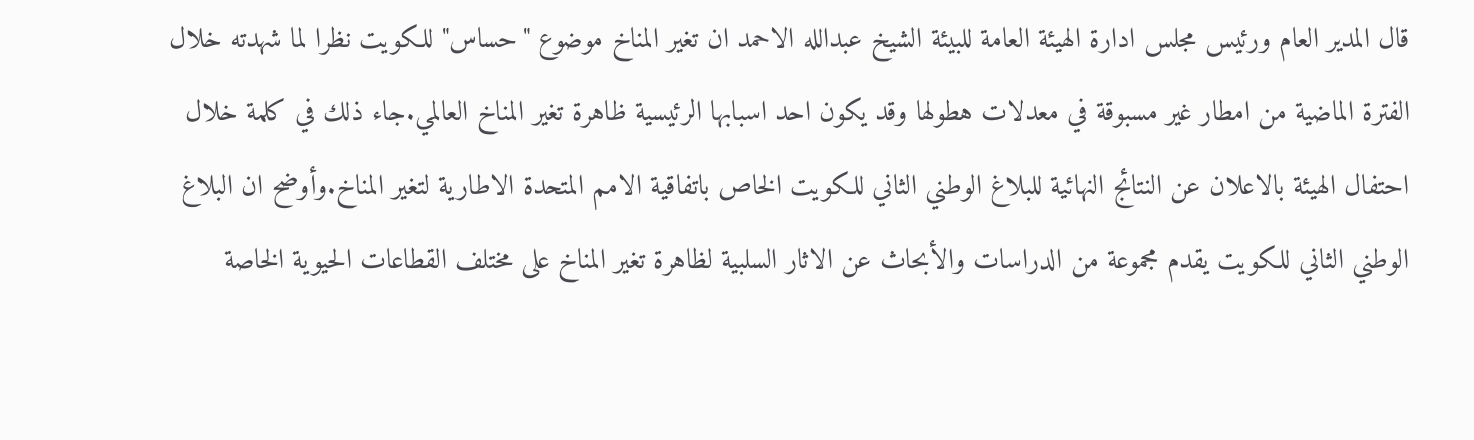قال المدير العام ورئيس مجلس ادارة الهيئة العامة للبيئة الشيخ عبدالله الاحمد ان تغير المناخ موضوع "حساس" للكويت نظرا لما شهدته خلال الفترة الماضية من امطار غير مسبوقة في معدلات هطولها وقد يكون احد اسبابها الرئيسية ظاهرة تغير المناخ العالمي.جاء ذلك في كلمة خلال احتفال الهيئة بالاعلان عن النتائج النهائية للبلاغ الوطني الثاني للكويت الخاص باتفاقية الامم المتحدة الاطارية لتغير المناخ.وأوضح ان البلاغ الوطني الثاني للكويت يقدم مجموعة من الدراسات والأبحاث عن الاثار السلبية لظاهرة تغير المناخ على مختلف القطاعات الحيوية الخاصة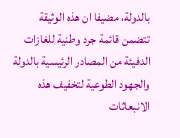بالدولة، مضيفا ان هذه الوثيقة تتضمن قائمة جرد وطنية للغازات الدفيئة من المصادر الرئيسية بالدولة والجهود الطوعية لتخفيف هذه الانبعاثات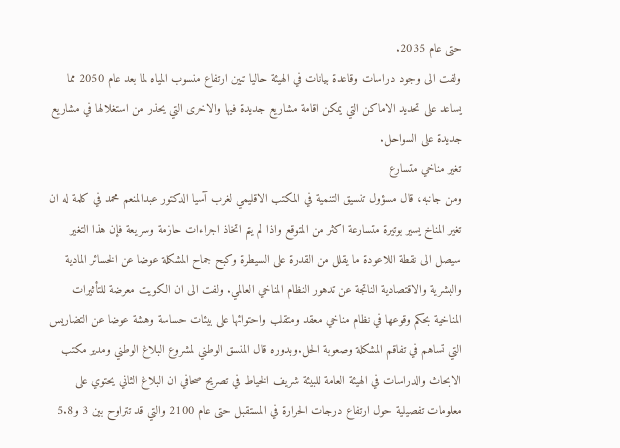حتى عام 2035.
ولفت الى وجود دراسات وقاعدة بيانات في الهيئة حاليا تبين ارتفاع منسوب المياه لما بعد عام 2050 مما يساعد على تحديد الاماكن التي يمكن اقامة مشاريع جديدة فيها والاخرى التي يحذر من استغلالها في مشاريع جديدة على السواحل.
تغير مناخي متسارع
ومن جانبه، قال مسؤول تنسيق التنمية في المكتب الاقليمي لغرب آسيا الدكتور عبدالمنعم محمد في كلمة له ان تغير المناخ يسير بوتيرة متسارعة اكثر من المتوقع واذا لم يتم اتخاذ اجراءات حازمة وسريعة فإن هذا التغير سيصل الى نقطة اللاعودة ما يقلل من القدرة على السيطرة وكبح جماح المشكلة عوضا عن الخسائر المادية والبشرية والاقتصادية الناتجة عن تدهور النظام المناخي العالمي. ولفت الى ان الكويت معرضة للتأثيرات المناخية بحكم وقوعها في نظام مناخي معقد ومتقلب واحتوائها على بيئات حساسة وهشة عوضا عن التضاريس التي تساهم في تفاقم المشكلة وصعوبة الحل.وبدوره قال المنسق الوطني لمشروع البلاغ الوطني ومدير مكتب الابحاث والدراسات في الهيئة العامة للبيئة شريف الخياط في تصريح صحافي ان البلاغ الثاني يحتوي على معلومات تفصيلية حول ارتفاع درجات الحرارة في المستقبل حتى عام 2100 والتي قد تتراوح بين 3 و5.8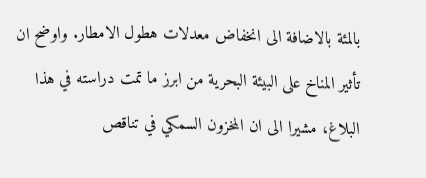بالمئة بالاضافة الى انخفاض معدلات هطول الامطار. واوضح ان تأثير المناخ على البيئة البحرية من ابرز ما تمت دراسته في هذا البلاغ، مشيرا الى ان المخزون السمكي في تناقص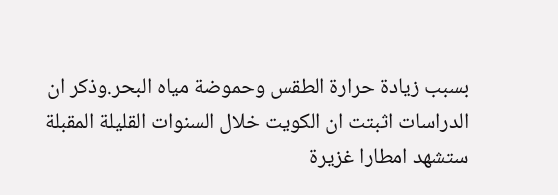بسبب زيادة حرارة الطقس وحموضة مياه البحر.وذكر ان الدراسات اثبتت ان الكويت خلال السنوات القليلة المقبلة ستشهد امطارا غزيرة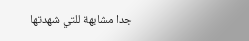جدا مشابهة للتي شهدتها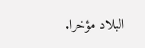البلاد مؤخرا.